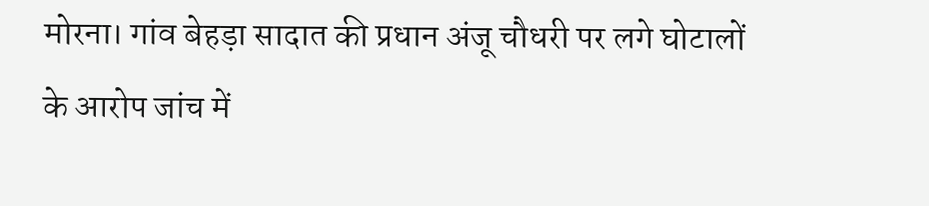मोरना। गांव बेहड़ा सादात की प्रधान अंजू चौधरी पर लगे घोटालों के आरोप जांच में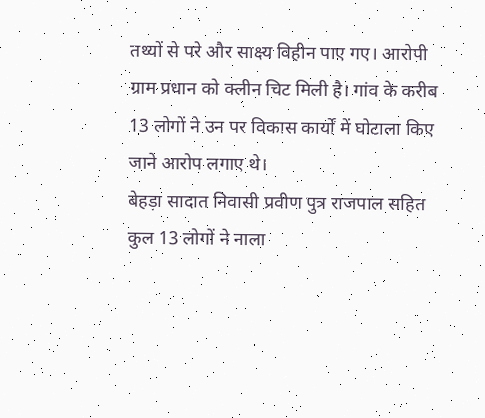तथ्यों से परे और साक्ष्य विहीन पाए गए। आरोपी ग्राम प्रधान को क्लीन चिट मिली है। गांव के करीब 13 लोगों ने उन पर विकास कार्यों में घोटाला किए जाने आरोप लगाए थे।
बेहड़ा सादात निवासी प्रवीण पुत्र राजपाल सहित कुल 13 लोगों ने नाला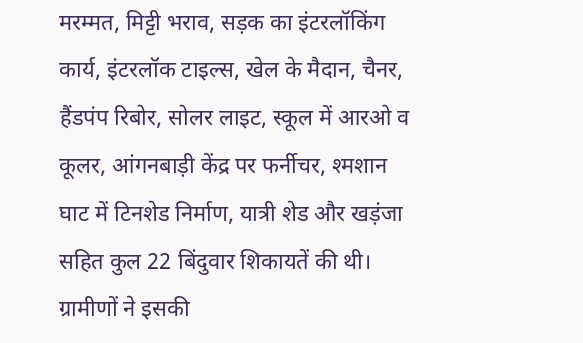मरम्मत, मिट्टी भराव, सड़क का इंटरलॉकिंग कार्य, इंटरलॉक टाइल्स, खेल के मैदान, चैनर, हैंडपंप रिबोर, सोलर लाइट, स्कूल में आरओ व कूलर, आंगनबाड़ी केंद्र पर फर्नीचर, श्मशान घाट में टिनशेड निर्माण, यात्री शेड और खड़ंजा सहित कुल 22 बिंदुवार शिकायतें की थी। ग्रामीणों ने इसकी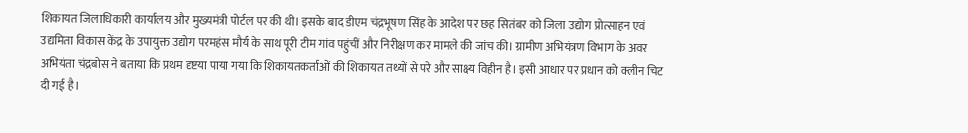शिकायत जिलाधिकारी कार्यालय और मुख्यमंत्री पोर्टल पर की थी। इसके बाद डीएम चंद्रभूषण सिंह के आदेश पर छह सितंबर को जिला उद्योग प्रोत्साहन एवं उद्यमिता विकास केंद्र के उपायुक्त उद्योग परमहंस मौर्य के साथ पूरी टीम गांव पहुंचीं और निरीक्षण कर मामले की जांच की। ग्रामीण अभियंत्रण विभाग के अवर अभियंता चंद्रबोस ने बताया कि प्रथम दृष्टया पाया गया कि शिकायतकर्ताओं की शिकायत तथ्यों से परे और साक्ष्य विहीन है। इसी आधार पर प्रधान को क्लीन चिट दी गई है।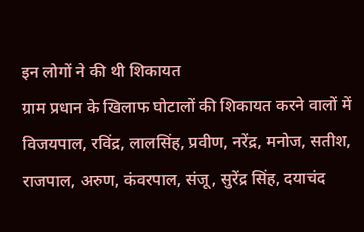इन लोगों ने की थी शिकायत
ग्राम प्रधान के खिलाफ घोटालों की शिकायत करने वालों में विजयपाल, रविंद्र, लालसिंह, प्रवीण, नरेंद्र, मनोज, सतीश, राजपाल, अरुण, कंवरपाल, संजू, सुरेंद्र सिंह, दयाचंद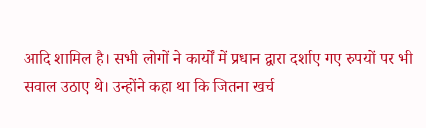आदि शामिल है। सभी लोगों ने कार्यों में प्रधान द्वारा दर्शाए गए रुपयों पर भी सवाल उठाए थे। उन्होंने कहा था कि जितना खर्च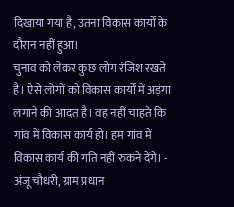दिखाया गया है, उतना विकास कार्यों के दौरान नहीं हुआ।
चुनाव को लेकर कुछ लोग रंजिश रखते है। ऐसे लोगों को विकास कार्यों में अड़ंगा लगाने की आदत है। वह नहीं चाहते कि गांव में विकास कार्य हो। हम गांव में विकास कार्य की गति नहीं रुकने देंगे। - अंजू चौधरी, ग्राम प्रधान